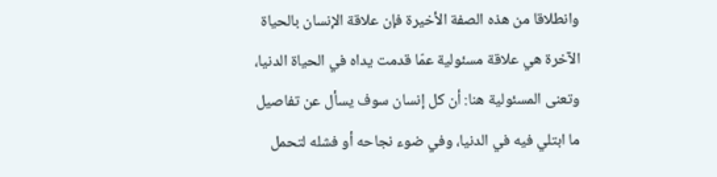وانطلاقا من هذه الصفة الأخيرة فإن علاقة الإنسان بالحياة الآخرة هي علاقة مسئولية عمّا قدمت يداه في الحياة الدنيا، وتعنى المسئولية هنا: أن كل إنسان سوف يسأل عن تفاصيل ما ابتلي فيه في الدنيا، وفي ضوء نجاحه أو فشله لتحمل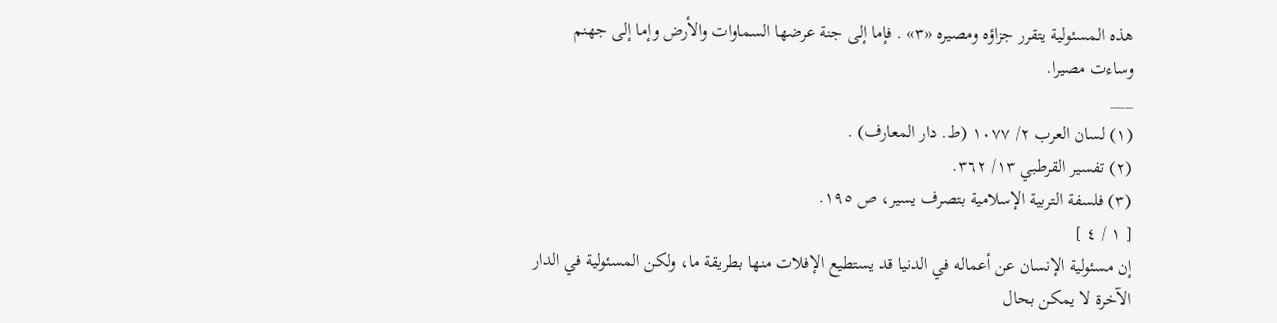هذه المسئولية يتقرر جزاؤه ومصيره «٣» . فإما إلى جنة عرضها السماوات والأرض وإما إلى جهنم وساءت مصيرا.
___
(١) لسان العرب ٢/ ١٠٧٧ (ط. دار المعارف) .
(٢) تفسير القرطبي ١٣/ ٣٦٢.
(٣) فلسفة التربية الإسلامية بتصرف يسير، ص ١٩٥.
[ ١ / ٤ ]
إن مسئولية الإنسان عن أعماله في الدنيا قد يستطيع الإفلات منها بطريقة ما، ولكن المسئولية في الدار الآخرة لا يمكن بحال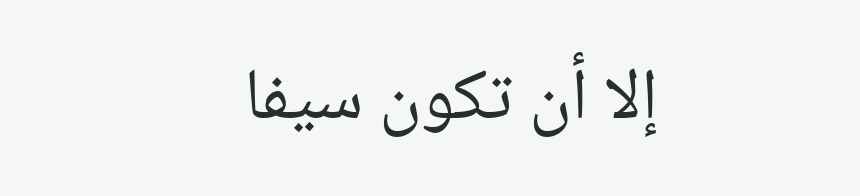إلا أن تكون سيفا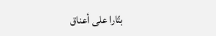بتّارا على أعناق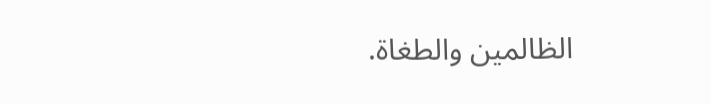الظالمين والطغاة.